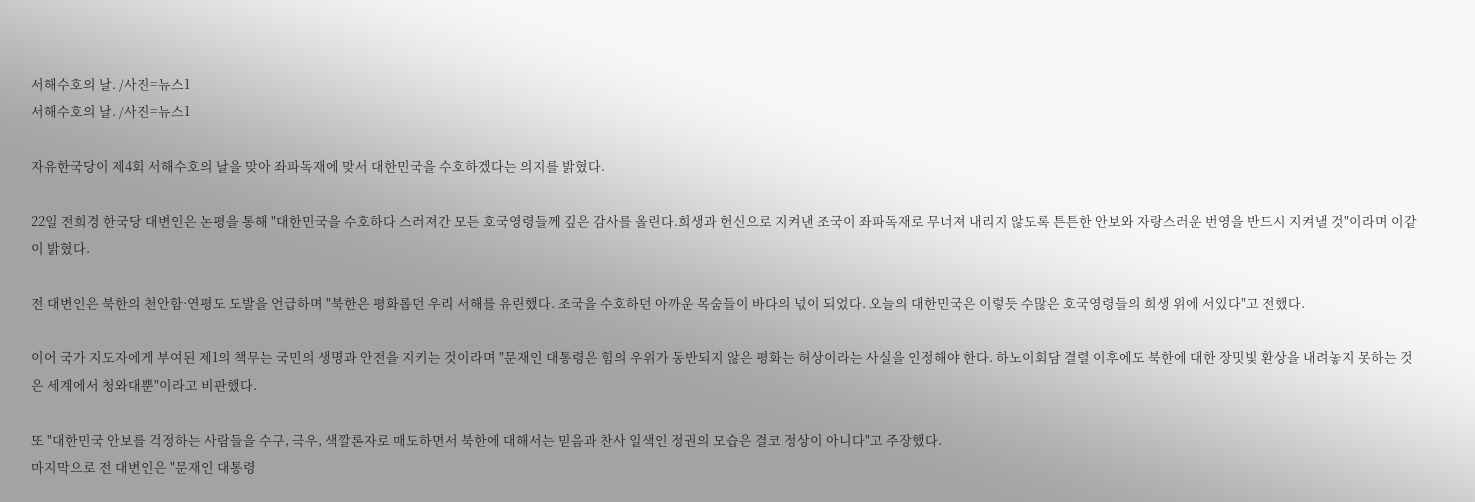서해수호의 날. /사진=뉴스1
서해수호의 날. /사진=뉴스1

자유한국당이 제4회 서해수호의 날을 맞아 좌파독재에 맞서 대한민국을 수호하겠다는 의지를 밝혔다.

22일 전희경 한국당 대변인은 논평을 통해 "대한민국을 수호하다 스러져간 모든 호국영령들께 깊은 감사를 올린다.희생과 헌신으로 지켜낸 조국이 좌파독재로 무너져 내리지 않도록 튼튼한 안보와 자랑스러운 번영을 반드시 지켜낼 것"이라며 이같이 밝혔다.

전 대변인은 북한의 천안함·연평도 도발을 언급하며 "북한은 평화롭던 우리 서해를 유린했다. 조국을 수호하던 아까운 목숨들이 바다의 넋이 되었다. 오늘의 대한민국은 이렇듯 수많은 호국영령들의 희생 위에 서있다"고 전했다.

이어 국가 지도자에게 부여된 제1의 책무는 국민의 생명과 안전을 지키는 것이라며 "문재인 대통령은 힘의 우위가 동반되지 않은 평화는 허상이라는 사실을 인정해야 한다. 하노이회담 결렬 이후에도 북한에 대한 장밋빛 환상을 내려놓지 못하는 것은 세계에서 청와대뿐"이라고 비판했다.

또 "대한민국 안보를 걱정하는 사람들을 수구, 극우, 색깔론자로 매도하면서 북한에 대해서는 믿음과 찬사 일색인 정권의 모습은 결코 정상이 아니다"고 주장했다.
마지막으로 전 대변인은 "문재인 대통령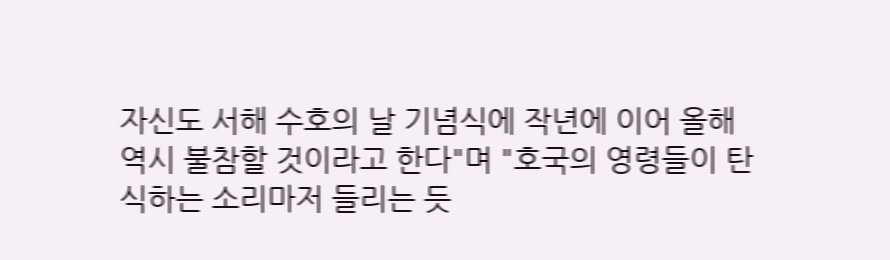자신도 서해 수호의 날 기념식에 작년에 이어 올해 역시 불참할 것이라고 한다"며 "호국의 영령들이 탄식하는 소리마저 들리는 듯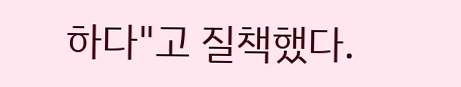하다"고 질책했다.